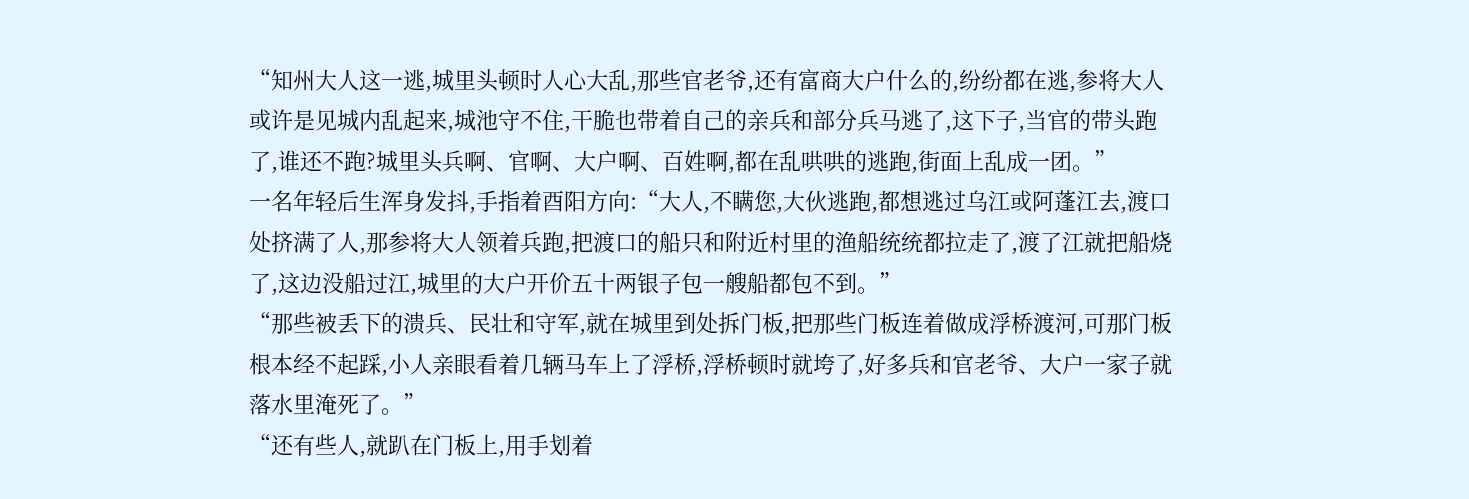“知州大人这一逃,城里头顿时人心大乱,那些官老爷,还有富商大户什么的,纷纷都在逃,参将大人或许是见城内乱起来,城池守不住,干脆也带着自己的亲兵和部分兵马逃了,这下子,当官的带头跑了,谁还不跑?城里头兵啊、官啊、大户啊、百姓啊,都在乱哄哄的逃跑,街面上乱成一团。”
一名年轻后生浑身发抖,手指着酉阳方向:“大人,不瞒您,大伙逃跑,都想逃过乌江或阿蓬江去,渡口处挤满了人,那参将大人领着兵跑,把渡口的船只和附近村里的渔船统统都拉走了,渡了江就把船烧了,这边没船过江,城里的大户开价五十两银子包一艘船都包不到。”
“那些被丢下的溃兵、民壮和守军,就在城里到处拆门板,把那些门板连着做成浮桥渡河,可那门板根本经不起踩,小人亲眼看着几辆马车上了浮桥,浮桥顿时就垮了,好多兵和官老爷、大户一家子就落水里淹死了。”
“还有些人,就趴在门板上,用手划着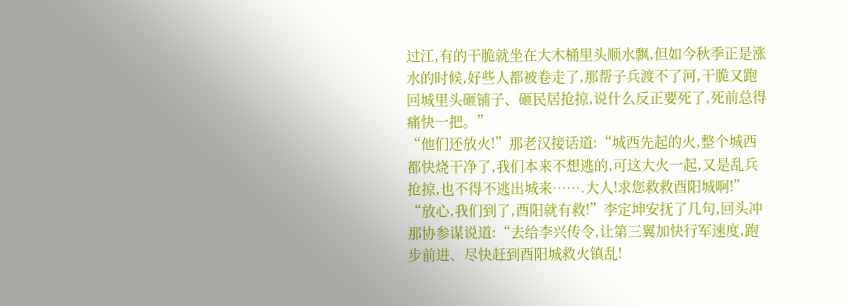过江,有的干脆就坐在大木桶里头顺水飘,但如今秋季正是涨水的时候,好些人都被卷走了,那帮子兵渡不了河,干脆又跑回城里头砸铺子、砸民居抢掠,说什么反正要死了,死前总得痛快一把。”
“他们还放火!”那老汉接话道:“城西先起的火,整个城西都快烧干净了,我们本来不想逃的,可这大火一起,又是乱兵抢掠,也不得不逃出城来…….大人!求您救救酉阳城啊!”
“放心,我们到了,酉阳就有救!”李定坤安抚了几句,回头冲那协参谋说道:“去给李兴传令,让第三翼加快行军速度,跑步前进、尽快赶到酉阳城救火镇乱!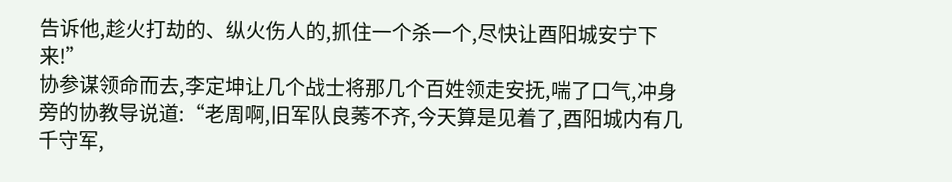告诉他,趁火打劫的、纵火伤人的,抓住一个杀一个,尽快让酉阳城安宁下来!”
协参谋领命而去,李定坤让几个战士将那几个百姓领走安抚,喘了口气,冲身旁的协教导说道:“老周啊,旧军队良莠不齐,今天算是见着了,酉阳城内有几千守军,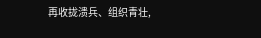再收拢溃兵、组织青壮,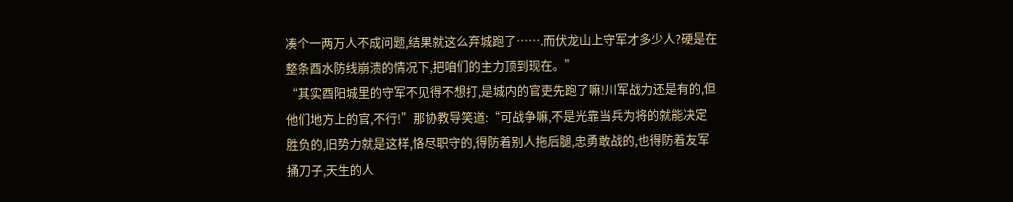凑个一两万人不成问题,结果就这么弃城跑了…….而伏龙山上守军才多少人?硬是在整条酉水防线崩溃的情况下,把咱们的主力顶到现在。”
“其实酉阳城里的守军不见得不想打,是城内的官吏先跑了嘛!川军战力还是有的,但他们地方上的官,不行!”那协教导笑道:“可战争嘛,不是光靠当兵为将的就能决定胜负的,旧势力就是这样,恪尽职守的,得防着别人拖后腿,忠勇敢战的,也得防着友军捅刀子,天生的人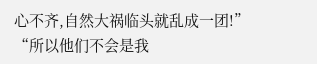心不齐,自然大祸临头就乱成一团!”
“所以他们不会是我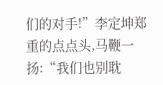们的对手!”李定坤郑重的点点头,马鞭一扬:“我们也别耽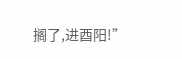搁了,进酉阳!”